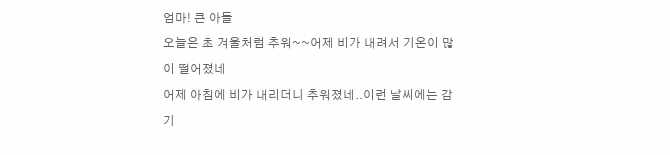엄마! 큰 아들
오늘은 초 겨울처럼 추워~~어제 비가 내려서 기온이 많이 떨어졌네
어제 아침에 비가 내리더니 추워졌네..이런 날씨에는 감기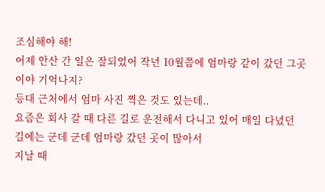조심해야 해!
어제 안산 간 일은 잘되었어 작년 10월쯤에 엄마랑 같이 갔던 그곳이야 기억나지?
등대 근처에서 엄마 사진 찍은 것도 있는데..
요즘은 회사 갈 때 다른 길로 운전해서 다니고 있어 매일 다녔던 길에는 군데 군데 엄마랑 갔던 곳이 많아서
지날 때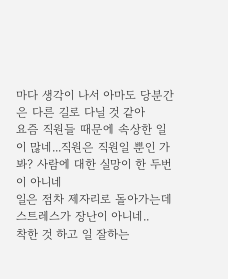마다 생각이 나서 아마도 당분간은 다른 길로 다닐 것 같아
요즘 직원들 때문에 속상한 일이 많네...직원은 직원일 뿐인 가봐? 사람에 대한 실망이 한 두번이 아니네
일은 점차 제자리로 돌아가는데 스트레스가 장난이 아니네..
착한 것 하고 일 잘하는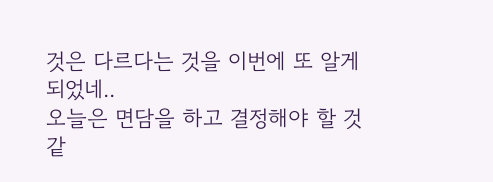것은 다르다는 것을 이번에 또 알게 되었네..
오늘은 면담을 하고 결정해야 할 것 같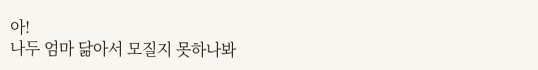아!
나두 엄마 닮아서 모질지 못하나봐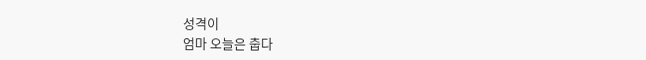성격이
엄마 오늘은 춥다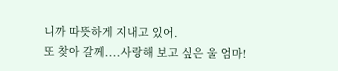니까 따뜻하게 지내고 있어.
또 찾아 갈께....사랑해 보고 싶은 울 엄마!